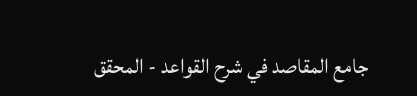جامع المقاصد في شرح القواعد - المحقق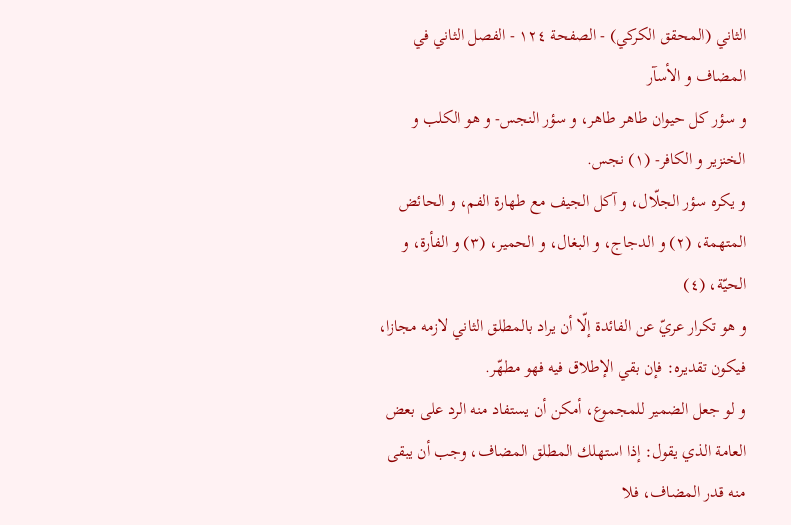الثاني (المحقق الكركي) - الصفحة ١٢٤ - الفصل الثاني في المضاف و الأسآر
و سؤر كل حيوان طاهر طاهر، و سؤر النجس- و هو الكلب و الخنزير و الكافر- (١) نجس.
و يكره سؤر الجلّال، و آكل الجيف مع طهارة الفم، و الحائض المتهمة، (٢) و الدجاج، و البغال، و الحمير، (٣) و الفأرة، و الحيّة، (٤)
و هو تكرار عريّ عن الفائدة إلّا أن يراد بالمطلق الثاني لازمه مجازا، فيكون تقديره: فإن بقي الإطلاق فيه فهو مطهّر.
و لو جعل الضمير للمجموع، أمكن أن يستفاد منه الرد على بعض العامة الذي يقول: إذا استهلك المطلق المضاف، وجب أن يبقى منه قدر المضاف، فلا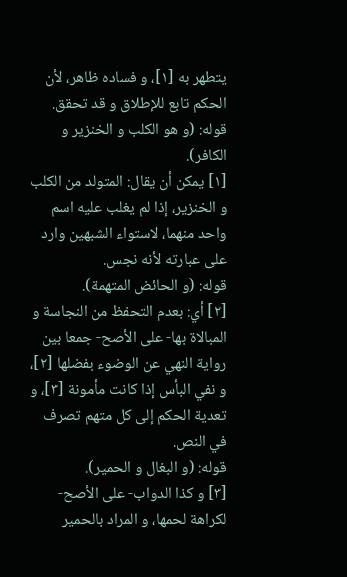يتطهر به [١]، و فساده ظاهر، لأن الحكم تابع للإطلاق و قد تحقق.
قوله: (و هو الكلب و الخنزير و الكافر).
[١] يمكن أن يقال: المتولد من الكلب و الخنزير، إذا لم يغلب عليه اسم واحد منهما، لاستواء الشبهين وارد على عبارته لأنه نجس.
قوله: (و الحائض المتهمة).
[٢] أي: بعدم التحفظ من النجاسة و المبالاة بها- على الأصح- جمعا بين رواية النهي عن الوضوء بفضلها [٢]، و نفي البأس إذا كانت مأمونة [٣]، و تعدية الحكم إلى كل متهم تصرف في النص.
قوله: (و البغال و الحمير).
[٣] و كذا الدواب- على الأصح- لكراهة لحمها، و المراد بالحمير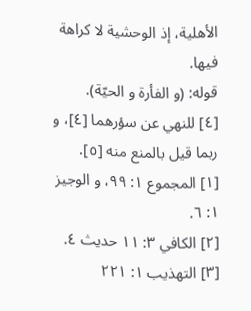الأهلية، إذ الوحشية لا كراهة فيها.
قوله: (و الفأرة و الحيّة).
[٤] للنهي عن سؤرهما [٤]، و ربما قيل بالمنع منه [٥].
[١] المجموع ١: ٩٩، و الوجيز ١: ٦.
[٢] الكافي ٣: ١١ حديث ٤.
[٣] التهذيب ١: ٢٢١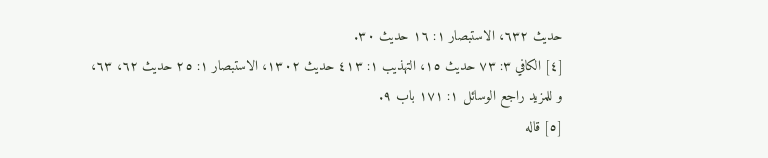حديث ٦٣٢، الاستبصار ١: ١٦ حديث ٣٠.
[٤] الكافي ٣: ٧٣ حديث ١٥، التهذيب ١: ٤١٣ حديث ١٣٠٢، الاستبصار ١: ٢٥ حديث ٦٢، ٦٣، و للمزيد راجع الوسائل ١: ١٧١ باب ٩.
[٥] قاله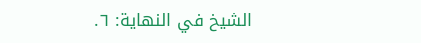الشيخ في النهاية: ٦.